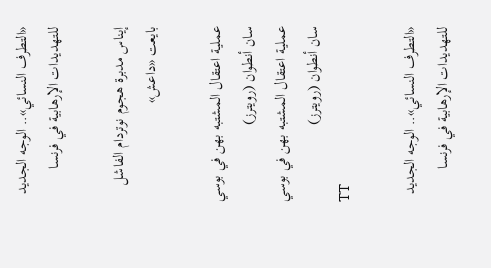«التطرف النسائي».. الوجه الجديد للتهديدات الإرهابية في فرنسا

إيناس مدبرة هجوم نوتردام الفاشل بايعت «داعش»

عملية اعتقال المشتبه بهن في بوسي سان أنطوان (رويترز)
عملية اعتقال المشتبه بهن في بوسي سان أنطوان (رويترز)
TT

«التطرف النسائي».. الوجه الجديد للتهديدات الإرهابية في فرنسا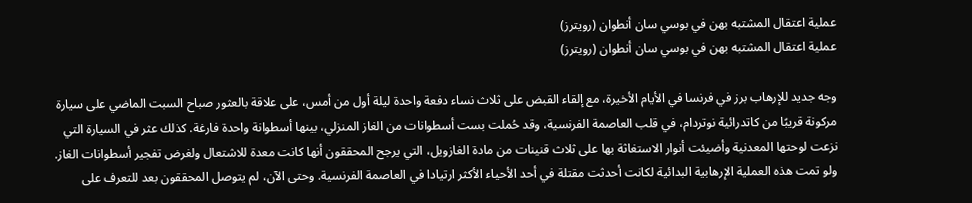عملية اعتقال المشتبه بهن في بوسي سان أنطوان (رويترز)
عملية اعتقال المشتبه بهن في بوسي سان أنطوان (رويترز)

وجه جديد للإرهاب برز في فرنسا في الأيام الأخيرة، مع إلقاء القبض على ثلاث نساء دفعة واحدة ليلة أول من أمس، على علاقة بالعثور صباح السبت الماضي على سيارة مركونة قريبًا من كاتدرائية نوتردام، في قلب العاصمة الفرنسية، وقد حُملت بست أسطوانات من الغاز المنزلي، بينها أسطوانة واحدة فارغة. كذلك عثر في السيارة التي نزعت لوحتها المعدنية وأضيئت أنوار الاستغاثة بها على ثلاث قنينات من مادة الغازويل، التي يرجح المحققون أنها كانت معدة للاشتعال ولغرض تفجير أسطوانات الغاز. ولو تمت هذه العملية الإرهابية البدائية لكانت أحدثت مقتلة في أحد الأحياء الأكثر ارتيادا في العاصمة الفرنسية. وحتى الآن، لم يتوصل المحققون بعد للتعرف على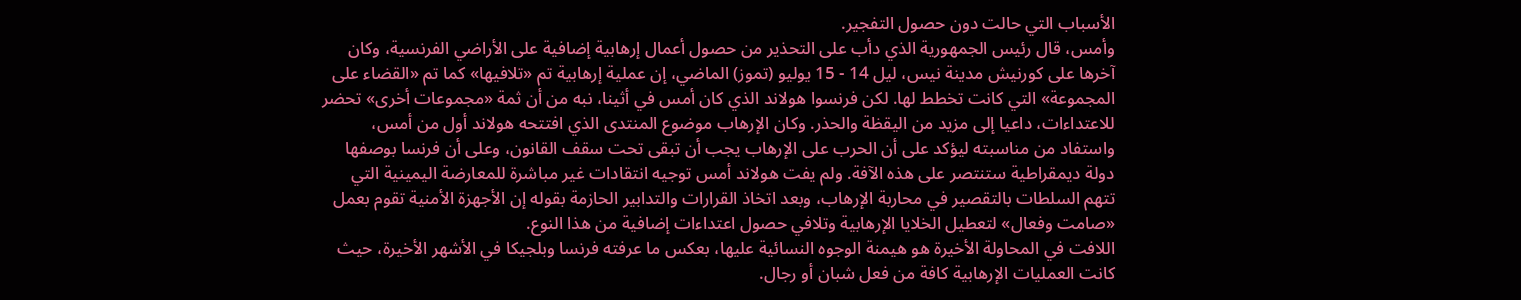الأسباب التي حالت دون حصول التفجير.
وأمس، قال رئيس الجمهورية الذي دأب على التحذير من حصول أعمال إرهابية إضافية على الأراضي الفرنسية، وكان آخرها على كورنيش مدينة نيس، ليل 14 - 15 يوليو (تموز) الماضي، إن عملية إرهابية تم «تلافيها» كما تم «القضاء على المجموعة» التي كانت تخطط لها. لكن فرنسوا هولاند الذي كان أمس في أثينا، نبه من أن ثمة «مجموعات أخرى» تحضر للاعتداءات، داعيا إلى مزيد من اليقظة والحذر. وكان الإرهاب موضوع المنتدى الذي افتتحه هولاند أول من أمس، واستفاد من مناسبته ليؤكد على أن الحرب على الإرهاب يجب أن تبقى تحت سقف القانون، وعلى أن فرنسا بوصفها دولة ديمقراطية ستنتصر على هذه الآفة. ولم يفت هولاند أمس توجيه انتقادات غير مباشرة للمعارضة اليمينية التي تتهم السلطات بالتقصير في محاربة الإرهاب، وبعد اتخاذ القرارات والتدابير الحازمة بقوله إن الأجهزة الأمنية تقوم بعمل «صامت وفعال» لتعطيل الخلايا الإرهابية وتلافي حصول اعتداءات إضافية من هذا النوع.
اللافت في المحاولة الأخيرة هو هيمنة الوجوه النسائية عليها، بعكس ما عرفته فرنسا وبلجيكا في الأشهر الأخيرة، حيث كانت العمليات الإرهابية كافة من فعل شبان أو رجال.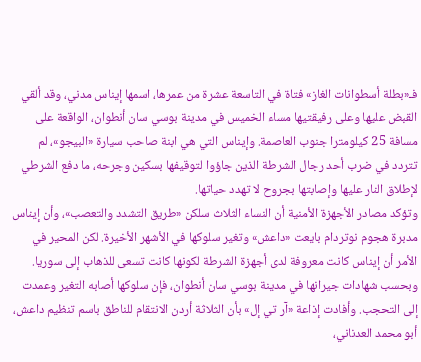فـ«بطلة أسطوانات الغاز» فتاة في التاسعة عشرة من عمرها، اسمها إيناس مدني، وقد ألقي القبض عليها وعلى رفيقتيها مساء الخميس في مدينة بوسي سان أنطوان، الواقعة على مسافة 25 كيلومترا جنوب العاصمة. وإيناس التي هي ابنة صاحب سيارة «البيجو»، لم تتردد في ضرب أحد رجال الشرطة الذين جاؤوا لتوقيفها بسكين وجرحه، ما دفع الشرطي لإطلاق النار عليها وإصابتها بجروح لا تهدد حياتها.
وتؤكد مصادر الأجهزة الأمنية أن النساء الثلاث سلكن «طريق التشدد والتعصب»، وأن إيناس مدبرة هجوم نوتردام بايعت «داعش» وتغير سلوكها في الأشهر الأخيرة. لكن المحير في الأمر أن إيناس كانت معروفة لدى أجهزة الشرطة لكونها كانت تسعى للذهاب إلى سوريا. وبحسب شهادات جيرانها في مدينة بوسي سان أنطوان، فإن سلوكها أصابه التغير وعمدت إلى التحجب. وأفادت إذاعة «آر تي إل» بأن الثلاثة أردن الانتقام للناطق باسم تنظيم داعش، أبو محمد العدناني،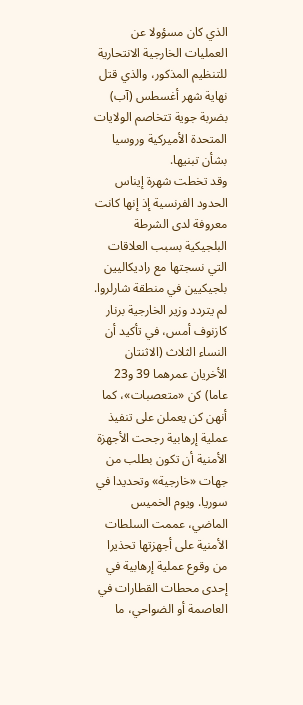الذي كان مسؤولا عن العمليات الخارجية الانتحارية للتنظيم المذكور، والذي قتل نهاية شهر أغسطس (آب) بضربة جوية تتخاصم الولايات المتحدة الأميركية وروسيا بشأن تبنيها.
وقد تخطت شهرة إيناس الحدود الفرنسية إذ إنها كانت معروفة لدى الشرطة البلجيكية بسبب العلاقات التي نسجتها مع راديكاليين بلجيكيين في منطقة شارلروا.
لم يتردد وزير الخارجية برنار كازنوف أمس، في تأكيد أن النساء الثلاث (الاثنتان الأخريان عمرهما 39 و23 عاما) كن «متعصبات»، كما أنهن كن يعملن على تنفيذ عملية إرهابية رجحت الأجهزة الأمنية أن تكون بطلب من جهات «خارجية» وتحديدا في سوريا. ويوم الخميس الماضي، عممت السلطات الأمنية على أجهزتها تحذيرا من وقوع عملية إرهابية في إحدى محطات القطارات في العاصمة أو الضواحي، ما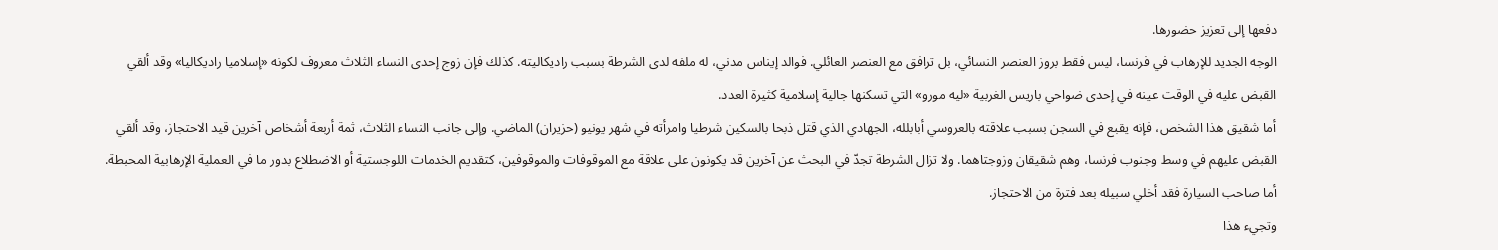دفعها إلى تعزيز حضورها.
الوجه الجديد للإرهاب في فرنسا، ليس فقط بروز العنصر النسائي، بل ترافق مع العنصر العائلي. فوالد إيناس مدني، له ملفه لدى الشرطة بسبب راديكاليته. كذلك فإن زوج إحدى النساء الثلاث معروف لكونه «إسلاميا راديكاليا» وقد ألقي القبض عليه في الوقت عينه في إحدى ضواحي باريس الغربية «ليه مورو» التي تسكنها جالية إسلامية كثيرة العدد.
أما شقيق هذا الشخص، فإنه يقبع في السجن بسبب علاقته بالعروسي أبابلله، الجهادي الذي قتل ذبحا بالسكين شرطيا وامرأته في شهر يونيو (حزيران) الماضي. وإلى جانب النساء الثلاث، ثمة أربعة أشخاص آخرين قيد الاحتجاز، وقد ألقي القبض عليهم في وسط وجنوب فرنسا، وهم شقيقان وزوجتاهما. ولا تزال الشرطة تجدّ في البحث عن آخرين قد يكونون على علاقة مع الموقوفات والموقوفين، كتقديم الخدمات اللوجستية أو الاضطلاع بدور ما في العملية الإرهابية المحبطة. أما صاحب السيارة فقد أخلي سبيله بعد فترة من الاحتجاز.
وتجيء هذا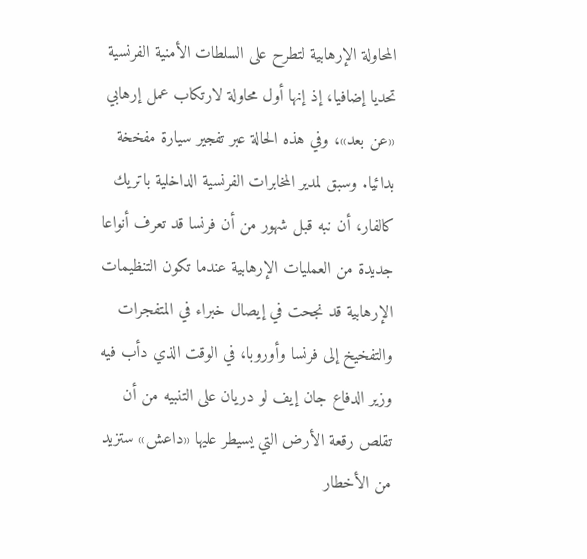المحاولة الإرهابية لتطرح على السلطات الأمنية الفرنسية تحديا إضافيا، إذ إنها أول محاولة لارتكاب عمل إرهابي «عن بعد»، وفي هذه الحالة عبر تفجير سيارة مفخخة بدائيا. وسبق لمدير المخابرات الفرنسية الداخلية باتريك كالفار، أن نبه قبل شهور من أن فرنسا قد تعرف أنواعا جديدة من العمليات الإرهابية عندما تكون التنظيمات الإرهابية قد نجحت في إيصال خبراء في المتفجرات والتفخيخ إلى فرنسا وأوروبا، في الوقت الذي دأب فيه وزير الدفاع جان إيف لو دريان على التنبيه من أن تقلص رقعة الأرض التي يسيطر عليها «داعش» ستزيد من الأخطار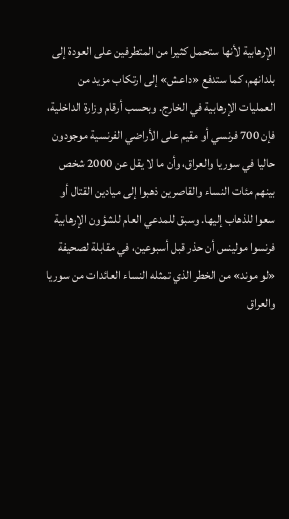الإرهابية لأنها ستحمل كثيرا من المتطرفين على العودة إلى بلدانهم، كما ستدفع «داعش» إلى ارتكاب مزيد من العمليات الإرهابية في الخارج. وبحسب أرقام وزارة الداخلية، فإن 700 فرنسي أو مقيم على الأراضي الفرنسية موجودون حاليا في سوريا والعراق، وأن ما لا يقل عن 2000 شخص بينهم مئات النساء والقاصرين ذهبوا إلى ميادين القتال أو سعوا للذهاب إليها. وسبق للمدعي العام للشؤون الإرهابية فرنسوا مولينس أن حذر قبل أسبوعين، في مقابلة لصحيفة «لو موند» من الخطر الذي تمثله النساء العائدات من سوريا والعراق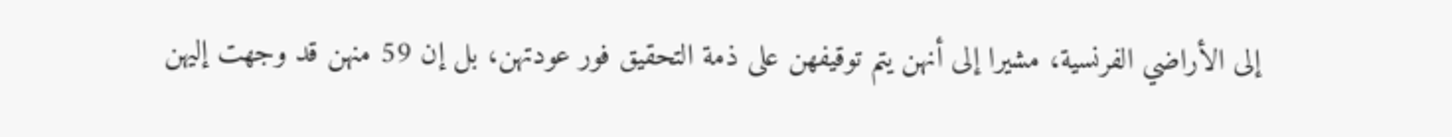إلى الأراضي الفرنسية، مشيرا إلى أنهن يتم توقيفهن على ذمة التحقيق فور عودتهن، بل إن 59 منهن قد وجهت إليهن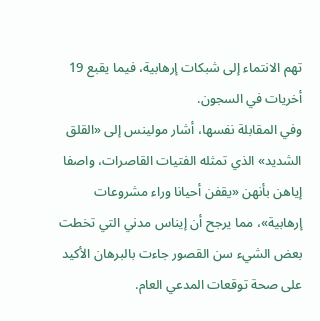تهم الانتماء إلى شبكات إرهابية، فيما يقبع 19 أخريات في السجون.
وفي المقابلة نفسها، أشار مولينس إلى «القلق الشديد» الذي تمثله الفتيات القاصرات، واصفا إياهن بأنهن «يقفن أحيانا وراء مشروعات إرهابية»، مما يرجح أن إيناس مدني التي تخطت بعض الشيء سن القصور جاءت بالبرهان الأكيد على صحة توقعات المدعي العام.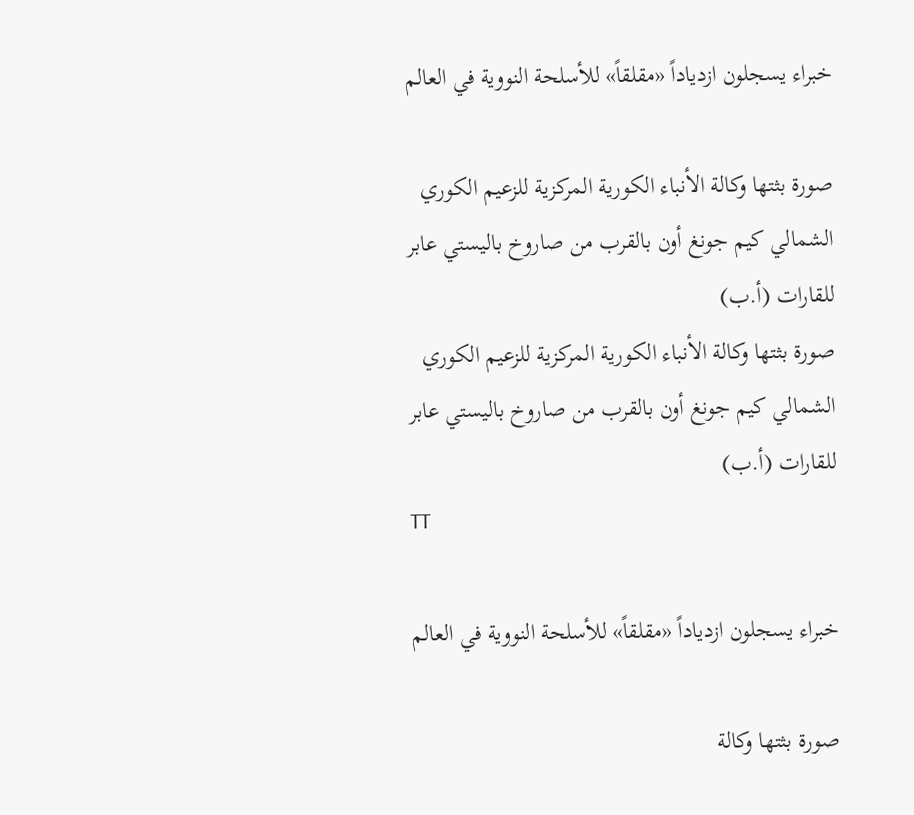خبراء يسجلون ازدياداً «مقلقاً» للأسلحة النووية في العالم

صورة بثتها وكالة الأنباء الكورية المركزية للزعيم الكوري الشمالي كيم جونغ أون بالقرب من صاروخ باليستي عابر للقارات (أ.ب)
صورة بثتها وكالة الأنباء الكورية المركزية للزعيم الكوري الشمالي كيم جونغ أون بالقرب من صاروخ باليستي عابر للقارات (أ.ب)
TT

خبراء يسجلون ازدياداً «مقلقاً» للأسلحة النووية في العالم

صورة بثتها وكالة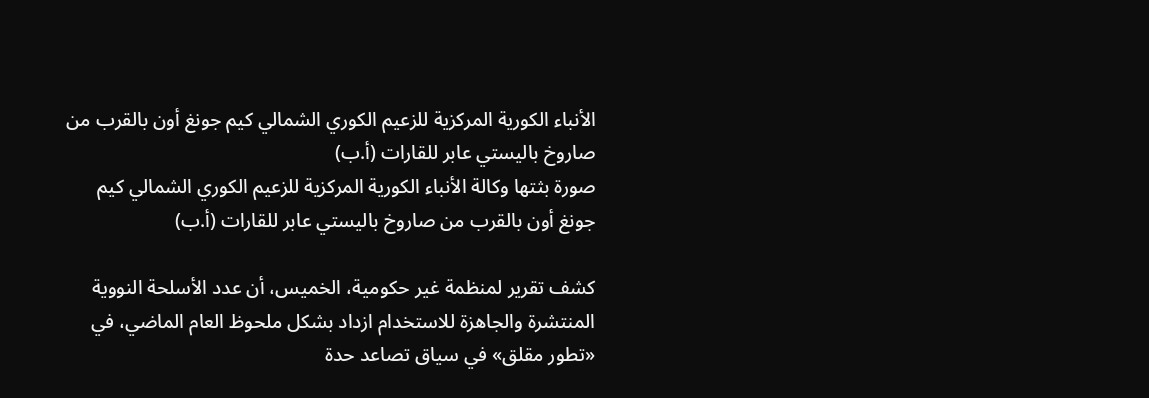الأنباء الكورية المركزية للزعيم الكوري الشمالي كيم جونغ أون بالقرب من صاروخ باليستي عابر للقارات (أ.ب)
صورة بثتها وكالة الأنباء الكورية المركزية للزعيم الكوري الشمالي كيم جونغ أون بالقرب من صاروخ باليستي عابر للقارات (أ.ب)

كشف تقرير لمنظمة غير حكومية، الخميس، أن عدد الأسلحة النووية المنتشرة والجاهزة للاستخدام ازداد بشكل ملحوظ العام الماضي، في «تطور مقلق» في سياق تصاعد حدة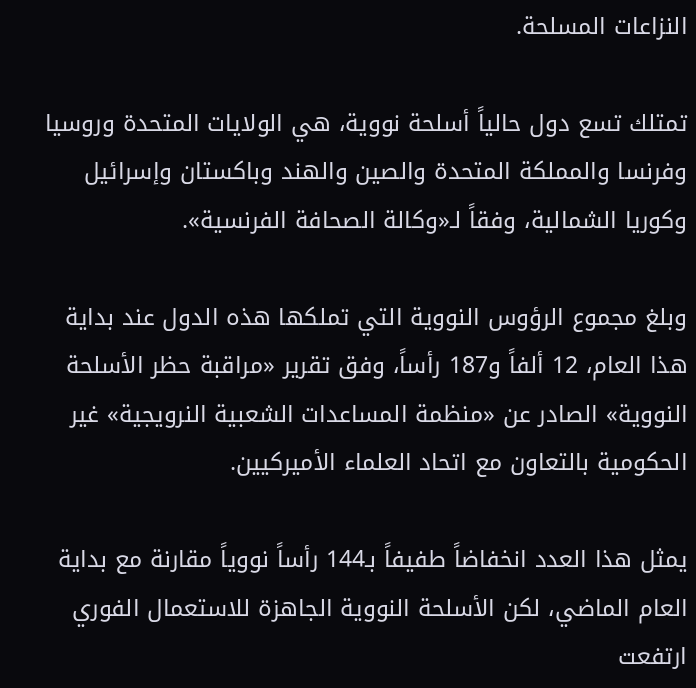النزاعات المسلحة.

تمتلك تسع دول حالياً أسلحة نووية، هي الولايات المتحدة وروسيا وفرنسا والمملكة المتحدة والصين والهند وباكستان وإسرائيل وكوريا الشمالية، وفقاً لـ«وكالة الصحافة الفرنسية».

وبلغ مجموع الرؤوس النووية التي تملكها هذه الدول عند بداية هذا العام، 12 ألفاً و187 رأساً، وفق تقرير «مراقبة حظر الأسلحة النووية» الصادر عن «منظمة المساعدات الشعبية النرويجية» غير الحكومية بالتعاون مع اتحاد العلماء الأميركيين.

يمثل هذا العدد انخفاضاً طفيفاً بـ144 رأساً نووياً مقارنة مع بداية العام الماضي، لكن الأسلحة النووية الجاهزة للاستعمال الفوري ارتفعت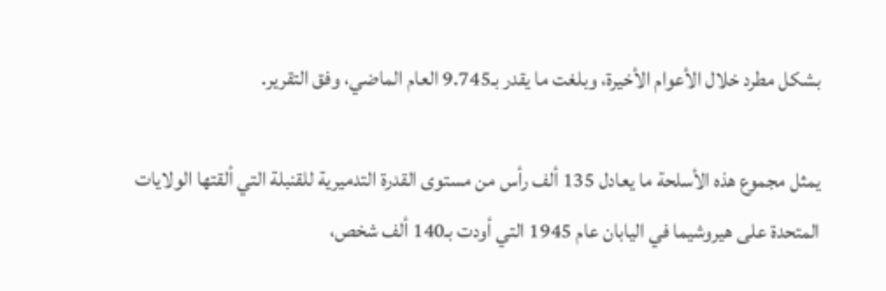بشكل مطرد خلال الأعوام الأخيرة، وبلغت ما يقدر بـ9.745 العام الماضي، وفق التقرير.

يمثل مجموع هذه الأسلحة ما يعادل 135 ألف رأس من مستوى القدرة التدميرية للقنبلة التي ألقتها الولايات المتحدة على هيروشيما في اليابان عام 1945 التي أودت بـ140 ألف شخص،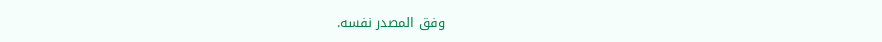وفق المصدر نفسه.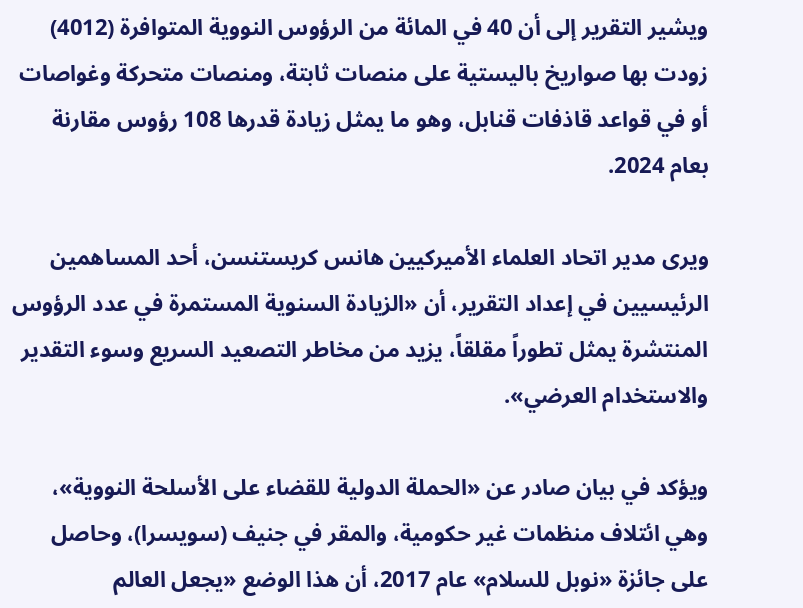ويشير التقرير إلى أن 40 في المائة من الرؤوس النووية المتوافرة (4012) زودت بها صواريخ باليستية على منصات ثابتة، ومنصات متحركة وغواصات أو في قواعد قاذفات قنابل، وهو ما يمثل زيادة قدرها 108 رؤوس مقارنة بعام 2024.

ويرى مدير اتحاد العلماء الأميركيين هانس كريستنسن، أحد المساهمين الرئيسيين في إعداد التقرير، أن «الزيادة السنوية المستمرة في عدد الرؤوس المنتشرة يمثل تطوراً مقلقاً، يزيد من مخاطر التصعيد السريع وسوء التقدير والاستخدام العرضي».

ويؤكد في بيان صادر عن «الحملة الدولية للقضاء على الأسلحة النووية»، وهي ائتلاف منظمات غير حكومية، والمقر في جنيف (سويسرا)، وحاصل على جائزة «نوبل للسلام» عام 2017، أن هذا الوضع «يجعل العالم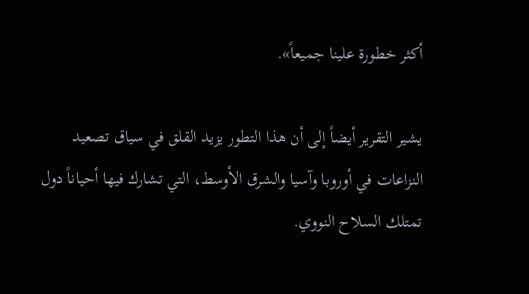أكثر خطورة علينا جميعاً».

يشير التقرير أيضاً إلى أن هذا التطور يزيد القلق في سياق تصعيد النزاعات في أوروبا وآسيا والشرق الأوسط، التي تشارك فيها أحياناً دول تمتلك السلاح النووي.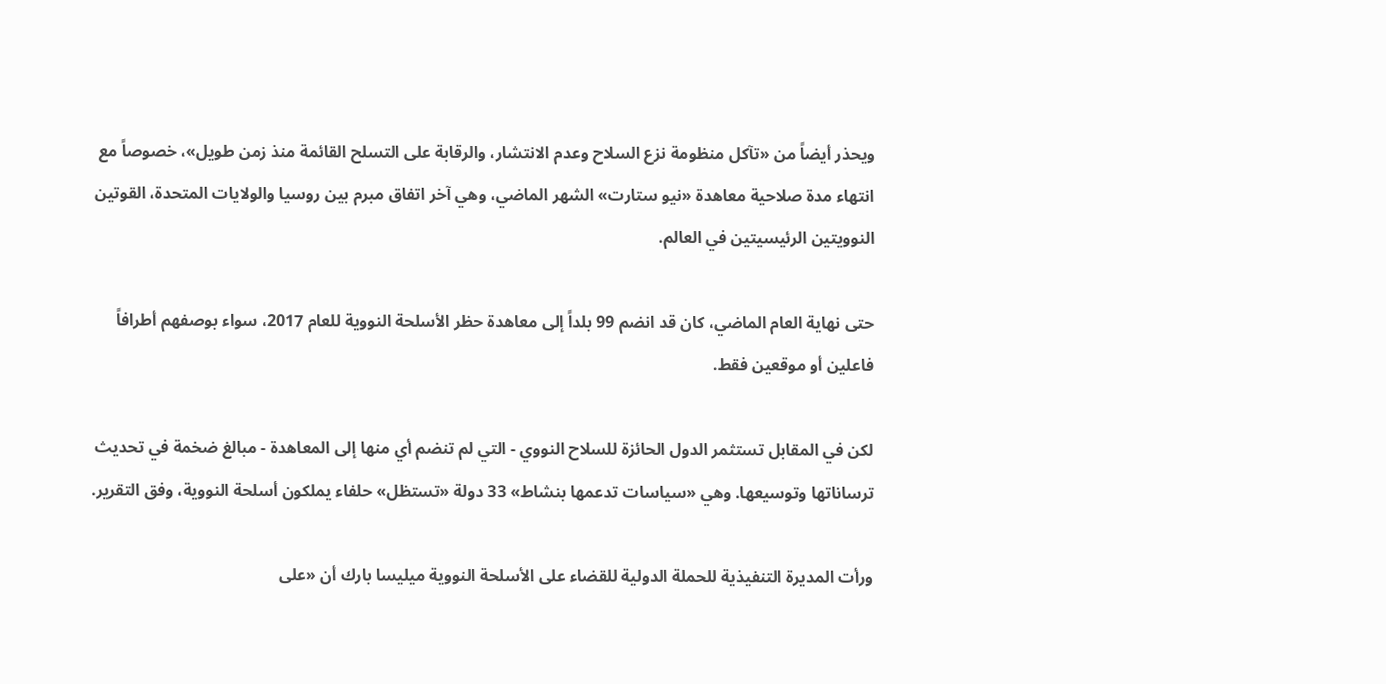ويحذر أيضاً من «تآكل منظومة نزع السلاح وعدم الانتشار، والرقابة على التسلح القائمة منذ زمن طويل»، خصوصاً مع انتهاء مدة صلاحية معاهدة «نيو ستارت» الشهر الماضي، وهي آخر اتفاق مبرم بين روسيا والولايات المتحدة، القوتين النوويتين الرئيسيتين في العالم.

حتى نهاية العام الماضي، كان قد انضم 99 بلداً إلى معاهدة حظر الأسلحة النووية للعام 2017، سواء بوصفهم أطرافاً فاعلين أو موقعين فقط.

لكن في المقابل تستثمر الدول الحائزة للسلاح النووي - التي لم تنضم أي منها إلى المعاهدة - مبالغ ضخمة في تحديث ترساناتها وتوسيعها. وهي «سياسات تدعمها بنشاط» 33 دولة «تستظل» حلفاء يملكون أسلحة النووية، وفق التقرير.

ورأت المديرة التنفيذية للحملة الدولية للقضاء على الأسلحة النووية ميليسا بارك أن «على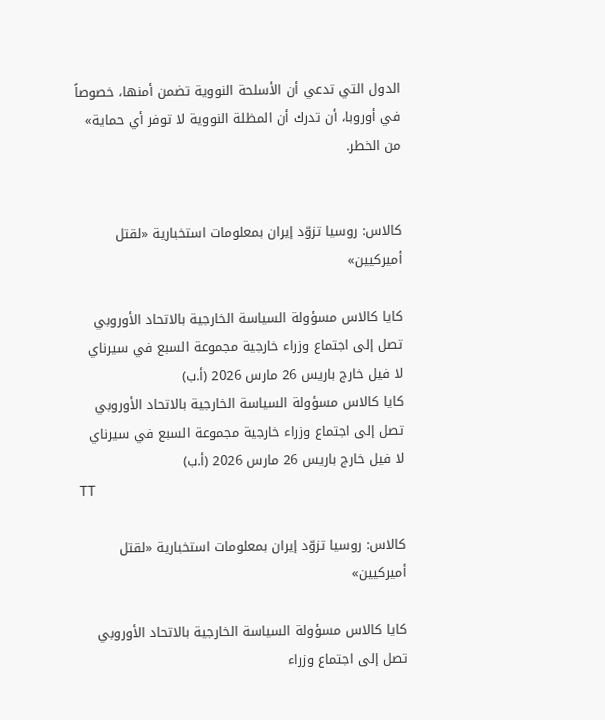الدول التي تدعي أن الأسلحة النووية تضمن أمنها، خصوصاً في أوروبا، أن تدرك أن المظلة النووية لا توفر أي حماية» من الخطر.


كالاس: روسيا تزوّد إيران بمعلومات استخبارية «لقتل أميركيين»

كايا كالاس مسؤولة السياسة الخارجية بالاتحاد الأوروبي تصل إلى اجتماع وزراء خارجية مجموعة السبع في سيرناي لا فيل خارج باريس 26 مارس 2026 (أ.ب)
كايا كالاس مسؤولة السياسة الخارجية بالاتحاد الأوروبي تصل إلى اجتماع وزراء خارجية مجموعة السبع في سيرناي لا فيل خارج باريس 26 مارس 2026 (أ.ب)
TT

كالاس: روسيا تزوّد إيران بمعلومات استخبارية «لقتل أميركيين»

كايا كالاس مسؤولة السياسة الخارجية بالاتحاد الأوروبي تصل إلى اجتماع وزراء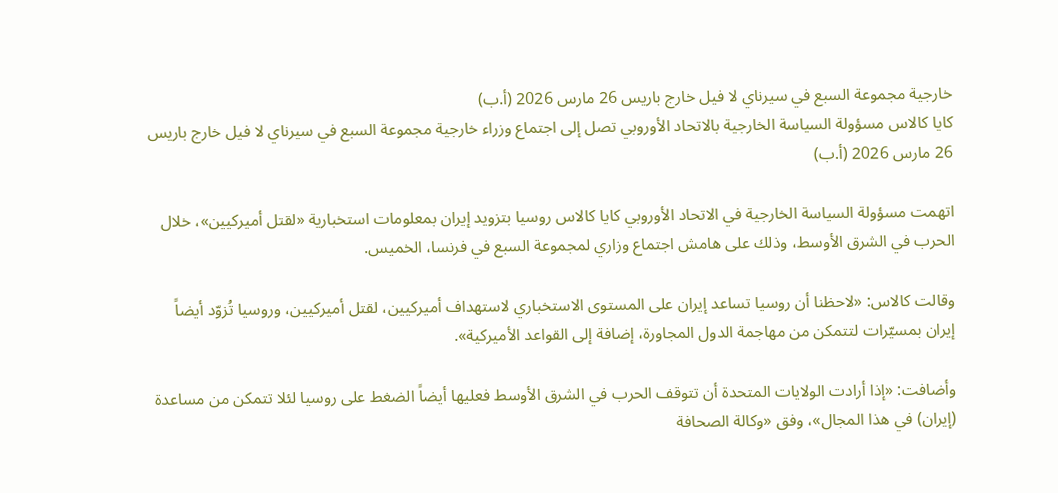خارجية مجموعة السبع في سيرناي لا فيل خارج باريس 26 مارس 2026 (أ.ب)
كايا كالاس مسؤولة السياسة الخارجية بالاتحاد الأوروبي تصل إلى اجتماع وزراء خارجية مجموعة السبع في سيرناي لا فيل خارج باريس 26 مارس 2026 (أ.ب)

اتهمت مسؤولة السياسة الخارجية في الاتحاد الأوروبي كايا كالاس روسيا بتزويد إيران بمعلومات استخبارية «لقتل أميركيين»، خلال الحرب في الشرق الأوسط، وذلك على هامش اجتماع وزاري لمجموعة السبع في فرنسا، الخميس.

وقالت كالاس: «لاحظنا أن روسيا تساعد إيران على المستوى الاستخباري لاستهداف أميركيين، لقتل أميركيين، وروسيا تُزوّد أيضاً إيران بمسيّرات لتتمكن من مهاجمة الدول المجاورة، إضافة إلى القواعد الأميركية».

وأضافت: «إذا أرادت الولايات المتحدة أن تتوقف الحرب في الشرق الأوسط فعليها أيضاً الضغط على روسيا لئلا تتمكن من مساعدة (إيران) في هذا المجال»، وفق «وكالة الصحافة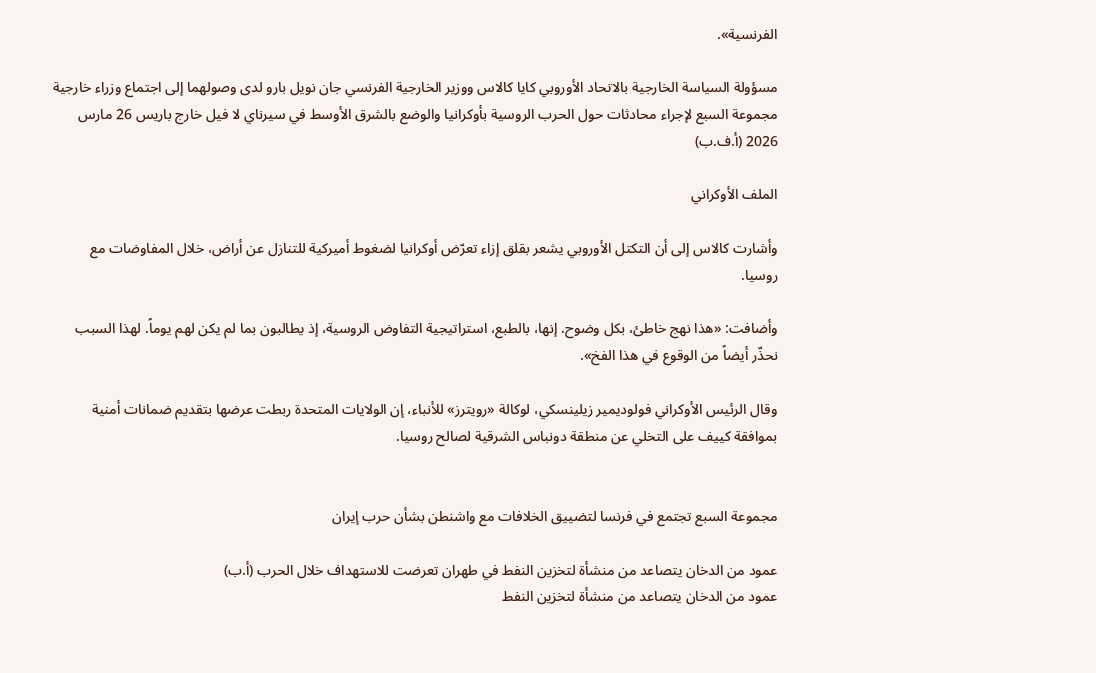الفرنسية».

مسؤولة السياسة الخارجية بالاتحاد الأوروبي كايا كالاس ووزير الخارجية الفرنسي جان نويل بارو لدى وصولهما إلى اجتماع وزراء خارجية مجموعة السبع لإجراء محادثات حول الحرب الروسية بأوكرانيا والوضع بالشرق الأوسط في سيرناي لا فيل خارج باريس 26 مارس 2026 (أ.ف.ب)

الملف الأوكراني

وأشارت كالاس إلى أن التكتل الأوروبي يشعر بقلق إزاء تعرّض أوكرانيا لضغوط أميركية للتنازل عن أراض، خلال المفاوضات مع روسيا.

وأضافت: «هذا نهج خاطئ، بكل وضوح. إنها، بالطبع، استراتيجية التفاوض الروسية، إذ يطالبون بما لم يكن لهم يوماً. لهذا السبب نحذّر أيضاً من الوقوع في هذا الفخ».

وقال الرئيس الأوكراني فولوديمير زيلينسكي، لوكالة «رويترز» للأنباء، إن الولايات المتحدة ربطت عرضها بتقديم ضمانات أمنية بموافقة كييف على التخلي عن منطقة دونباس الشرقية لصالح روسيا.


مجموعة السبع تجتمع في فرنسا لتضييق الخلافات مع واشنطن بشأن حرب إيران

عمود من الدخان يتصاعد من منشأة لتخزين النفط في طهران تعرضت للاستهداف خلال الحرب (أ.ب)
عمود من الدخان يتصاعد من منشأة لتخزين النفط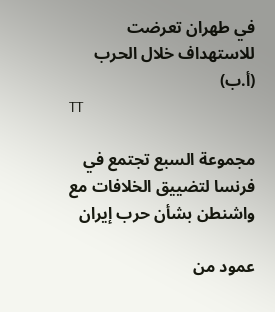في طهران تعرضت للاستهداف خلال الحرب (أ.ب)
TT

مجموعة السبع تجتمع في فرنسا لتضييق الخلافات مع واشنطن بشأن حرب إيران

عمود من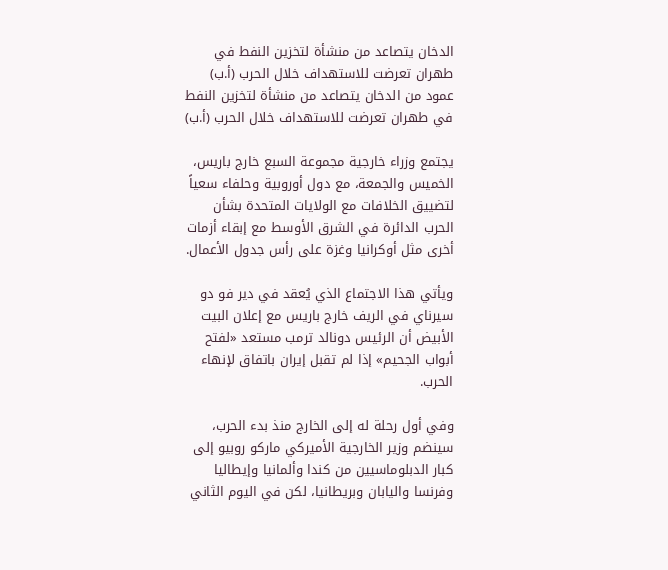الدخان يتصاعد من منشأة لتخزين النفط في طهران تعرضت للاستهداف خلال الحرب (أ.ب)
عمود من الدخان يتصاعد من منشأة لتخزين النفط في طهران تعرضت للاستهداف خلال الحرب (أ.ب)

يجتمع وزراء خارجية مجموعة السبع خارج باريس، الخميس والجمعة، مع دول أوروبية وحلفاء سعياً لتضييق الخلافات مع الولايات المتحدة بشأن الحرب الدائرة في الشرق الأوسط مع إبقاء أزمات أخرى مثل أوكرانيا وغزة على رأس جدول الأعمال.

ويأتي هذا الاجتماع الذي يُعقد في دير فو دو سيرناي في الريف خارج باريس مع إعلان البيت الأبيض أن الرئيس دونالد ترمب مستعد «لفتح أبواب الجحيم» إذا لم تقبل إيران باتفاق لإنهاء الحرب.

وفي أول رحلة له إلى الخارج منذ بدء الحرب، سينضم وزير الخارجية الأميركي ماركو روبيو إلى كبار الدبلوماسيين من كندا وألمانيا وإيطاليا وفرنسا واليابان وبريطانيا، لكن في اليوم الثاني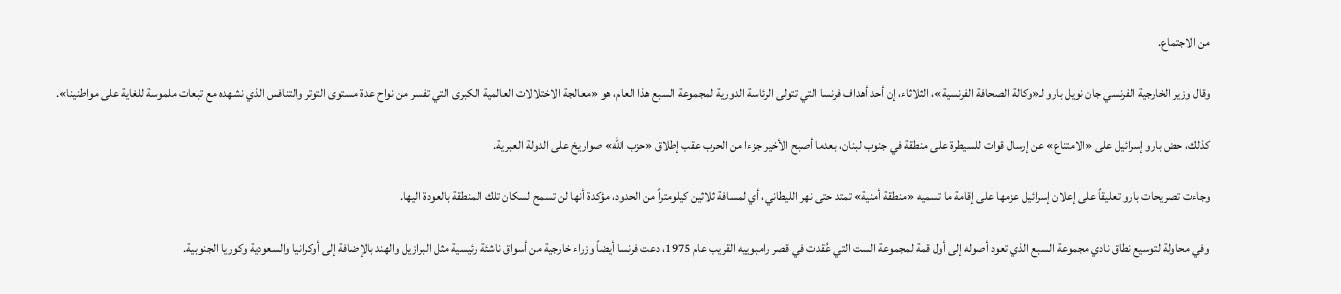من الاجتماع.

وقال وزير الخارجية الفرنسي جان نويل بارو لـ«وكالة الصحافة الفرنسية»، الثلاثاء، إن أحد أهداف فرنسا التي تتولى الرئاسة الدورية لمجموعة السبع هذا العام، هو «معالجة الاختلالات العالمية الكبرى التي تفسر من نواح عدة مستوى التوتر والتنافس الذي نشهده مع تبعات ملموسة للغاية على مواطنينا».

كذلك، حض بارو إسرائيل على «الامتناع» عن إرسال قوات للسيطرة على منطقة في جنوب لبنان، بعدما أصبح الأخير جزءا من الحرب عقب إطلاق «حزب الله» صواريخ على الدولة العبرية.

وجاءت تصريحات بارو تعليقاً على إعلان إسرائيل عزمها على إقامة ما تسميه «منطقة أمنية» تمتد حتى نهر الليطاني، أي لمسافة ثلاثين كيلومتراً من الحدود، مؤكدة أنها لن تسمح لسكان تلك المنطقة بالعودة اليها.

وفي محاولة لتوسيع نطاق نادي مجموعة السبع الذي تعود أصوله إلى أول قمة لمجموعة الست التي عُقدت في قصر رامبوييه القريب عام 1975، دعت فرنسا أيضاً وزراء خارجية من أسواق ناشئة رئيسية مثل البرازيل والهند بالإضافة إلى أوكرانيا والسعودية وكوريا الجنوبية.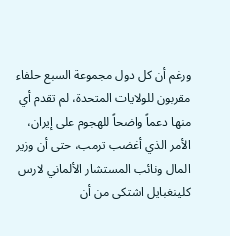ورغم أن كل دول مجموعة السبع حلفاء مقربون للولايات المتحدة، لم تقدم أي منها دعماً واضحاً للهجوم على إيران، الأمر الذي أغضب ترمب، حتى أن وزير المال ونائب المستشار الألماني لارس كلينغبايل اشتكى من أن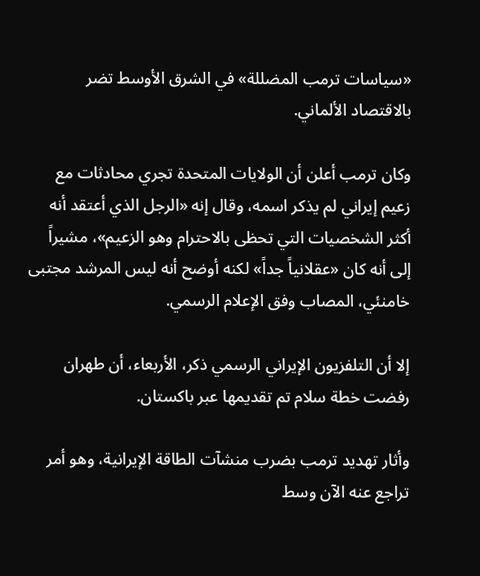«سياسات ترمب المضللة» في الشرق الأوسط تضر بالاقتصاد الألماني.

وكان ترمب أعلن أن الولايات المتحدة تجري محادثات مع زعيم إيراني لم يذكر اسمه، وقال إنه «الرجل الذي أعتقد أنه أكثر الشخصيات التي تحظى بالاحترام وهو الزعيم»، مشيراً إلى أنه كان «عقلانياً جداً» لكنه أوضح أنه ليس المرشد مجتبى خامنئي، المصاب وفق الإعلام الرسمي.

إلا أن التلفزيون الإيراني الرسمي ذكر، الأربعاء، أن طهران رفضت خطة سلام تم تقديمها عبر باكستان.

وأثار تهديد ترمب بضرب منشآت الطاقة الإيرانية، وهو أمر تراجع عنه الآن وسط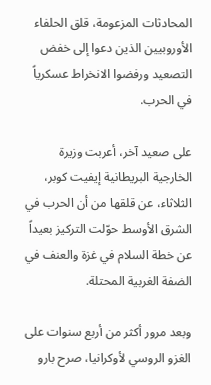المحادثات المزعومة، قلق الحلفاء الأوروبيين الذين دعوا إلى خفض التصعيد ورفضوا الانخراط عسكرياً في الحرب.

على صعيد آخر، أعربت وزيرة الخارجية البريطانية إيفيت كوبر، الثلاثاء، عن قلقها من أن الحرب في الشرق الأوسط حوّلت التركيز بعيداً عن خطة السلام في غزة والعنف في الضفة الغربية المحتلة.

وبعد مرور أكثر من أربع سنوات على الغزو الروسي لأوكرانيا، صرح بارو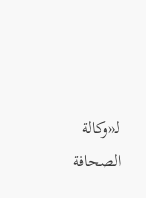لـ«وكالة الصحافة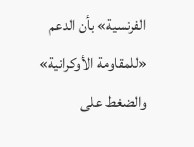الفرنسية» بأن الدعم «للمقاومة الأوكرانية» والضغط على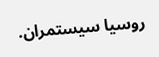روسيا سيستمران.